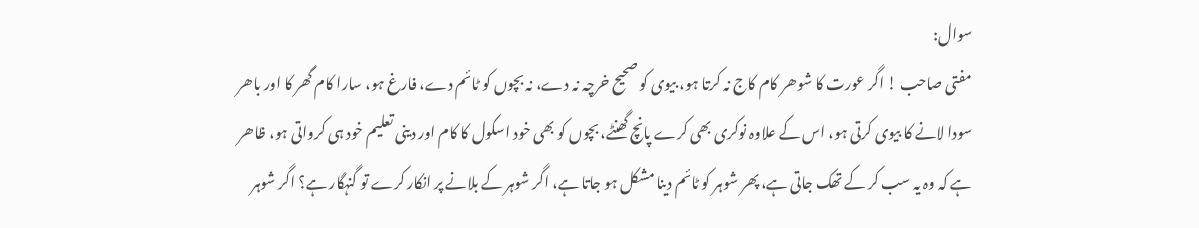سوال:
مفتی صاحب ! اگر عورت کا شوھر کام کاج نہ کرتا ہو، بیوی کو صحیح خرچہ نہ دے، نہ بچوں کو ٹائم دے، فارغ ہو، سارا کام گھر کا اور باھر سودا لانے کا بیوی کرتی ہو، اس کے علاوہ نوکری بھی کرے پانچ گھنٹے، بچوں کو بھی خود اسکول کا کام اور دینی تعلیم خود ہی کرواتی ہو، ظاھر ہے کہ وہ یہ سب کر کے تھک جاتی ہے، پھر شوہر کو ٹائم دینا مشکل ہو جاتا ہے، اگر شوہر کے بلانے پر انکار کرے تو گنہگار ہے؟ اگر شوہر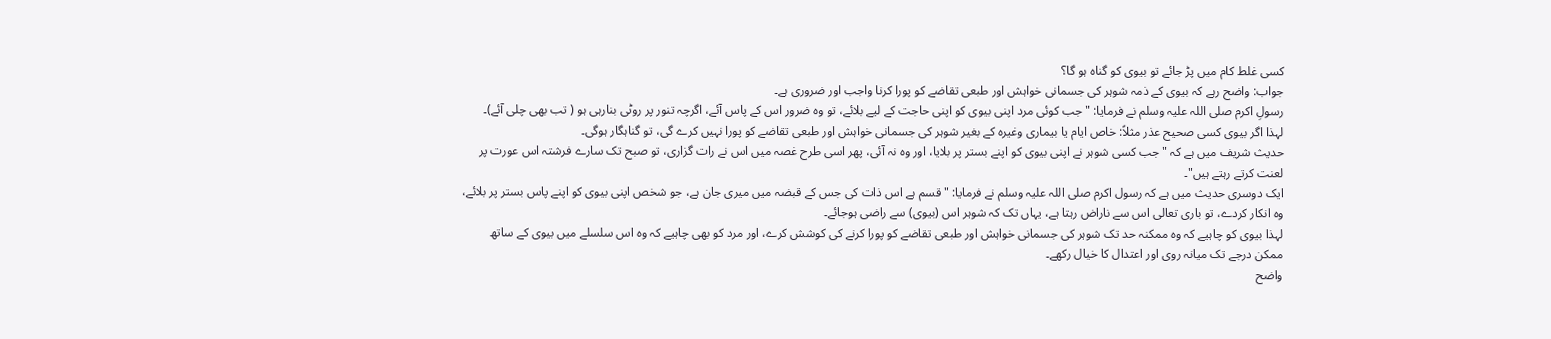کسی غلط کام میں پڑ جائے تو بیوی کو گناہ ہو گا؟
جواب: واضح رہے کہ بیوی کے ذمہ شوہر کی جسمانی خواہش اور طبعی تقاضے کو پورا کرنا واجب اور ضروری ہے۔
رسولِ اکرم صلی اللہ علیہ وسلم نے فرمایا: "جب کوئی مرد اپنی بیوی کو اپنی حاجت کے لیے بلائے، تو وہ ضرور اس کے پاس آئے، اگرچہ تنور پر روٹی بنارہی ہو ( تب بھی چلی آئے)۔
لہذا اگر بیوی کسی صحیح عذر مثلاً: خاص ایام یا بیماری وغیرہ کے بغیر شوہر کی جسمانی خواہش اور طبعی تقاضے کو پورا نہیں کرے گی، تو گناہگار ہوگی۔
حدیث شریف میں ہے کہ " جب کسی شوہر نے اپنی بیوی کو اپنے بستر پر بلایا، اور وہ نہ آئی، پھر اسی طرح غصہ میں اس نے رات گزاری، تو صبح تک سارے فرشتہ اس عورت پر لعنت کرتے رہتے ہیں"۔
ایک دوسری حدیث میں ہے کہ رسول اکرم صلی اللہ علیہ وسلم نے فرمایا: "قسم ہے اس ذات کی جس کے قبضہ میں میری جان ہے، جو شخص اپنی بیوی کو اپنے پاس بستر پر بلائے، وہ انکار کردے، تو باری تعالی اس سے ناراض رہتا ہے، یہاں تک کہ شوہر اس (بیوی) سے راضی ہوجائے۔
لہذا بیوی کو چاہیے کہ وہ ممکنہ حد تک شوہر کی جسمانی خواہش اور طبعی تقاضے کو پورا کرنے کی کوشش کرے، اور مرد کو بھی چاہیے کہ وہ اس سلسلے میں بیوی کے ساتھ ممکن درجے تک میانہ روی اور اعتدال کا خیال رکھے۔
واضح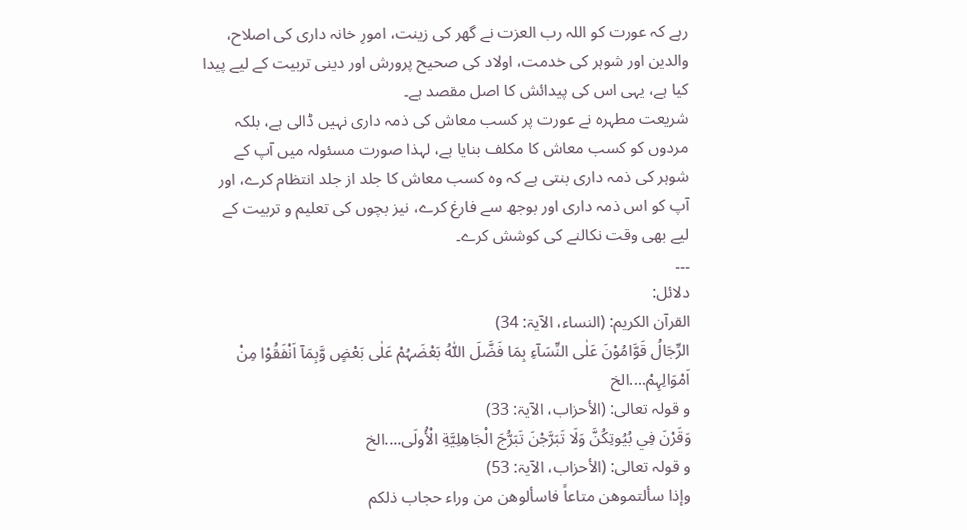رہے کہ عورت کو اللہ رب العزت نے گھر کی زینت، امورِ خانہ داری کی اصلاح، والدین اور شوہر کی خدمت، اولاد کی صحیح پرورش اور دینی تربیت کے لیے پیدا کیا ہے، یہی اس کی پیدائش کا اصل مقصد ہے۔
شریعت مطہرہ نے عورت پر کسب معاش کی ذمہ داری نہیں ڈالی ہے، بلکہ مردوں کو کسب معاش کا مکلف بنایا ہے، لہذا صورت مسئولہ میں آپ کے شوہر کی ذمہ داری بنتی ہے کہ وہ کسب معاش کا جلد از جلد انتظام کرے، اور آپ کو اس ذمہ داری اور بوجھ سے فارغ کرے، نیز بچوں کی تعلیم و تربیت کے لیے بھی وقت نکالنے کی کوشش کرے۔
۔۔۔
دلائل:
القرآن الکریم: (النساء، الآیۃ: 34)
الرِّجَالُ قَوَّامُوْنَ عَلٰی النِّسَآءِ بِمَا فَضَّلَ اللّٰہُ بَعْضَہُمْ عَلٰی بَعْضٍ وَّبِمَآ اَنْفَقُوْا مِنْ اَمْوَالِہِمْ....الخ
و قولہ تعالی: (الأحزاب، الآیۃ: 33)
وَقَرْنَ فِي بُيُوتِكُنَّ وَلَا تَبَرَّجْنَ تَبَرُّجَ الْجَاهِلِيَّةِ الْأُولَى....الخ
و قولہ تعالی: (الأحزاب، الآیۃ: 53)
وإذا سألتموهن متاعاً فاسألوهن من وراء حجاب ذلكم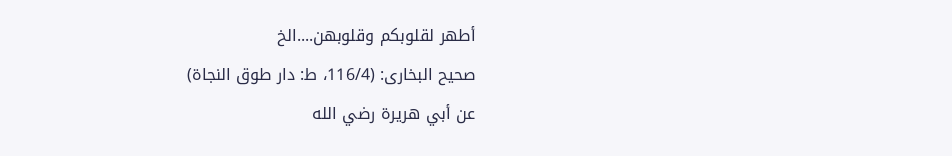أطهر لقلوبكم وقلوبهن....الخ
صحیح البخاری: (116/4، ط: دار طوق النجاۃ)
عن أبي هريرة رضي الله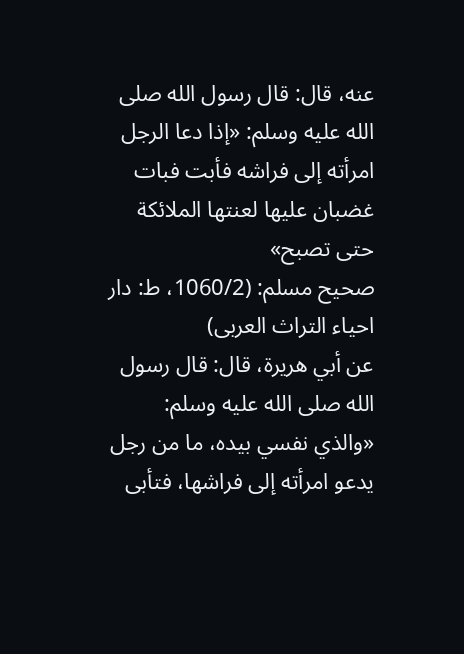عنه، قال: قال رسول الله صلى الله عليه وسلم: «إذا دعا الرجل امرأته إلى فراشه فأبت فبات غضبان عليها لعنتها الملائكة حتى تصبح»
صحیح مسلم: (1060/2، ط: دار احیاء التراث العربی)
عن أبي هريرة، قال: قال رسول الله صلى الله عليه وسلم: «والذي نفسي بيده، ما من رجل يدعو امرأته إلى فراشها، فتأبى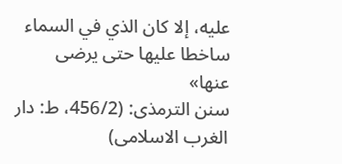عليه، إلا كان الذي في السماء ساخطا عليها حتى يرضى عنها»
سنن الترمذی: (456/2، ط: دار الغرب الاسلامی)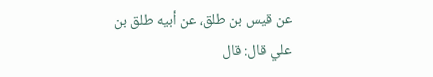عن قيس بن طلق، عن أبيه طلق بن علي قال: قال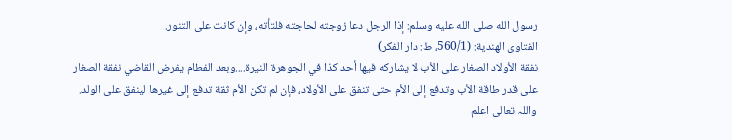رسول الله صلى الله عليه وسلم: إذا الرجل دعا زوجته لحاجته فلتأته، وإن كانت على التنور.
الفتاوی الھندیة: (560/1، ط: دار الفكر)
نفقة الأولاد الصغار على الأب لا يشاركه فيها أحد كذا في الجوهرة النيرة....وبعد الفطام يفرض القاضي نفقة الصغار على قدر طاقة الأب وتدفع إلى الأم حتى تنفق على الأولاد، فإن لم تكن الأم ثقة تدفع إلى غيرها لينفق على الولد.
واللہ تعالی اعلم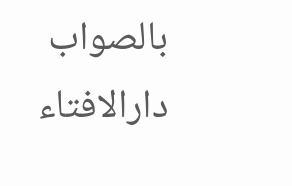بالصواب
دارالافتاء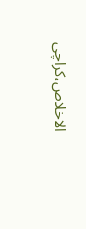الاخلاص،کراچی